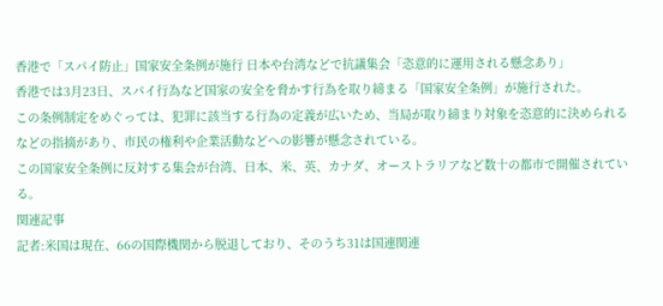香港で「スパイ防止」国家安全条例が施行 日本や台湾などで抗議集会「恣意的に運用される懸念あり」
香港では3月23日、スパイ行為など国家の安全を脅かす行為を取り締まる「国家安全条例」が施行された。
この条例制定をめぐっては、犯罪に該当する行為の定義が広いため、当局が取り締まり対象を恣意的に決められるなどの指摘があり、市民の権利や企業活動などへの影響が懸念されている。
この国家安全条例に反対する集会が台湾、日本、米、英、カナダ、オーストラリアなど数十の都市で開催されている。
関連記事
記者:米国は現在、66の国際機関から脱退しており、そのうち31は国連関連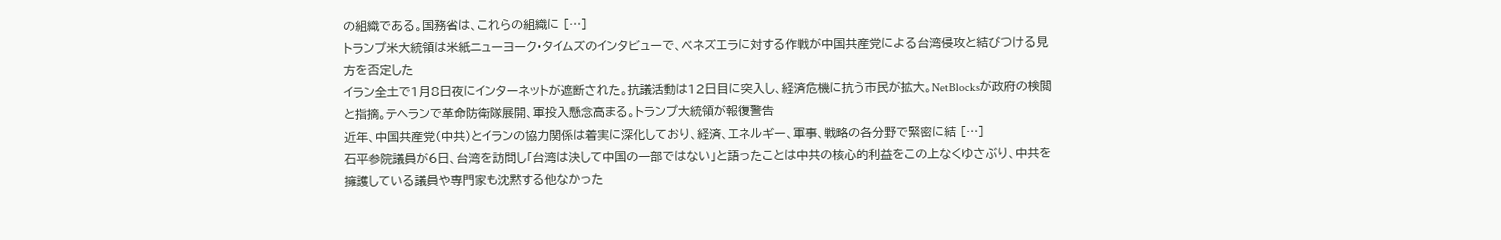の組織である。国務省は、これらの組織に […]
トランプ米大統領は米紙ニューヨーク・タイムズのインタビューで、ベネズエラに対する作戦が中国共産党による台湾侵攻と結びつける見方を否定した
イラン全土で1月8日夜にインターネットが遮断された。抗議活動は12日目に突入し、経済危機に抗う市民が拡大。NetBlocksが政府の検閲と指摘。テヘランで革命防衛隊展開、軍投入懸念高まる。トランプ大統領が報復警告
近年、中国共産党(中共)とイランの協力関係は着実に深化しており、経済、エネルギー、軍事、戦略の各分野で緊密に結 […]
石平参院議員が6日、台湾を訪問し「台湾は決して中国の一部ではない」と語ったことは中共の核心的利益をこの上なくゆさぶり、中共を擁護している議員や専門家も沈黙する他なかった